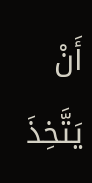أَنْ يَتَّخِذَ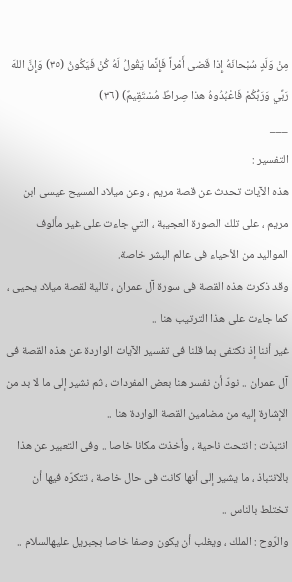مِنْ وَلَدٍ سُبْحانَهُ إِذا قَضى أَمْراً فَإِنَّما يَقُولُ لَهُ كُنْ فَيَكُونُ (٣٥) وَإِنَّ اللهَ رَبِّي وَرَبُّكُمْ فَاعْبُدُوهُ هذا صِراطٌ مُسْتَقِيمٌ) (٣٦)
___
التفسير :
هذه الآيات تحدث عن قصة مريم ، وعن ميلاد المسيح عيسى ابن مريم ، على تلك الصورة العجيبة ، التي جاءت على غير مألوف المواليد من الأحياء فى عالم البشر خاصة.
وقد ذكرت هذه القصة فى سورة آل عمران ، تالية لقصة ميلاد يحيى ، كما جاءت على هذا الترتيب هنا ..
غير أننا إذ نكتفى بما قلنا فى تفسير الآيات الواردة عن هذه القصة فى آل عمران .. نودّ أن نفسر هنا بعض المفردات ، ثم نشير إلى ما لا بد من الإشارة إليه من مضامين القصة الواردة هنا ..
انتبذت : انتحت ناحية ، وأخذت مكانا خاصا .. وفى التعبير عن هذا بالانتباذ ، ما يشير إلى أنها كانت فى حال خاصة ، تتكرّه فيها أن تختلط بالناس ..
والرّوح : الملك ، ويغلب أن يكون وصفا خاصا بجبريل عليهالسلام ..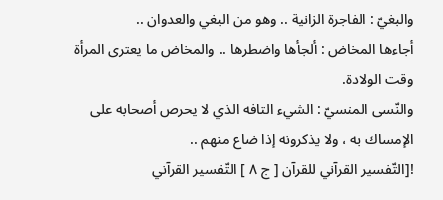والبغيّ : الفاجرة الزانية .. وهو من البغي والعدوان ..
أجاءها المخاض : ألجأها واضطرها .. والمخاض ما يعترى المرأة وقت الولادة.
والنّسى المنسيّ : الشيء التافه الذي لا يحرص أصحابه على الإمساك به ، ولا يذكرونه إذا ضاع منهم ..
![التّفسير القرآني للقرآن [ ج ٨ ] التّفسير القرآني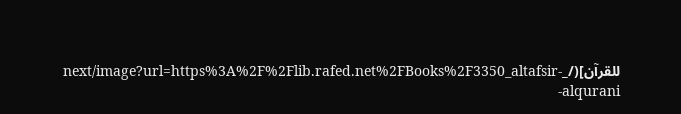للقرآن](/_next/image?url=https%3A%2F%2Flib.rafed.net%2FBooks%2F3350_altafsir-alqurani-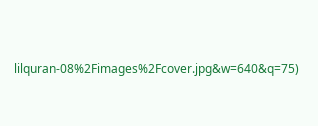lilquran-08%2Fimages%2Fcover.jpg&w=640&q=75)